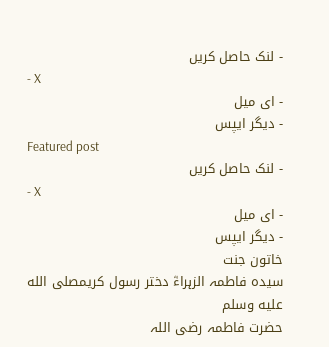- لنک حاصل کریں
- X
- ای میل
- دیگر ایپس
Featured post
- لنک حاصل کریں
- X
- ای میل
- دیگر ایپس
خاتون جنت
سیدہ فاطمہ الزہراءؓ دختر رسول کریمصلى الله عليه وسلم
حضرت فاطمہ رضی اللہ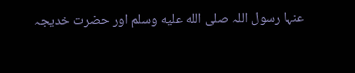عنہا رسول اللہ صلى الله عليه وسلم اور حضرت خدیجہ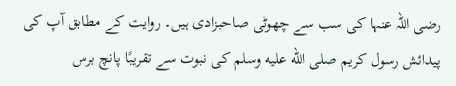رضی اللہ عنہا کی سب سے چھوٹی صاحبزادی ہیں۔ روایت کے مطابق آپ کی پیدائش رسول کریم صلى الله عليه وسلم کی نبوت سے تقریبًا پانچ برس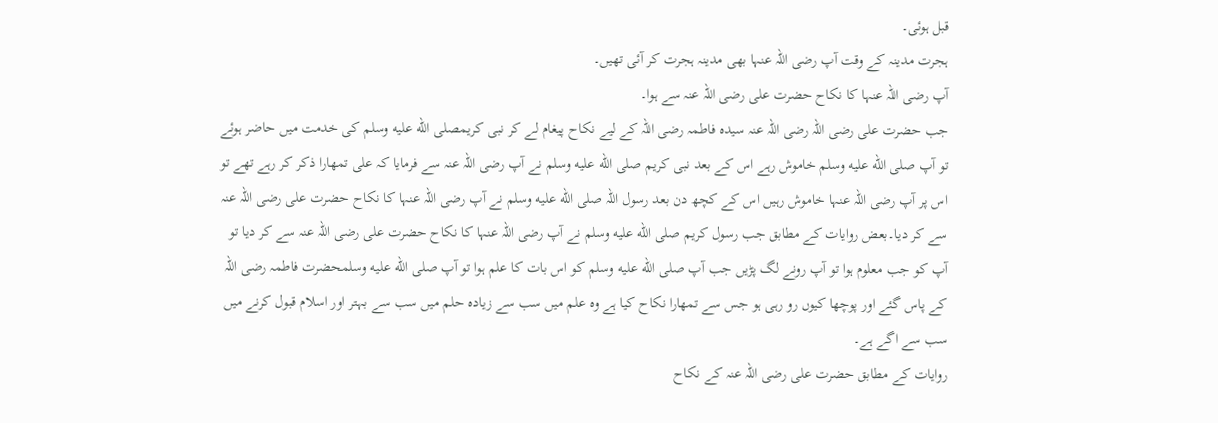قبل ہوئی۔
ہجرت مدینہ کے وقت آپ رضی اللہ عنہا بھی مدینہ ہجرت کر آئی تھیں۔
آپ رضی اللہ عنہا کا نکاح حضرت علی رضی اللہ عنہ سے ہوا۔
جب حضرت علی رضی اللہ رضی اللہ عنہ سیدہ فاطمہ رضی اللہ کے لیے نکاح پیغام لے کر نبی کریمصلى الله عليه وسلم کی خدمت میں حاضر ہوئے تو آپ صلى الله عليه وسلم خاموش رہے اس کے بعد نبی کریم صلى الله عليه وسلم نے آپ رضی اللہ عنہ سے فرمایا کہ علی تمھارا ذکر کر رہے تھے تو اس پر آپ رضی اللہ عنہا خاموش رہیں اس کے کچھ دن بعد رسول اللہ صلى الله عليه وسلم نے آپ رضی اللہ عنہا کا نکاح حضرت علی رضی اللہ عنہ سے کر دیا۔بعض روایات کے مطابق جب رسول کریم صلى الله عليه وسلم نے آپ رضی اللہ عنہا کا نکاح حضرت علی رضی اللہ عنہ سے کر دیا تو آپ کو جب معلوم ہوا تو آپ رونے لگ پڑیں جب آپ صلى الله عليه وسلم کو اس بات کا علم ہوا تو آپ صلى الله عليه وسلمحضرت فاطمہ رضی اللہ کے پاس گئے اور پوچھا کیوں رو رہی ہو جس سے تمھارا نکاح کیا ہے وہ علم میں سب سے زیادہ حلم میں سب سے بہتر اور اسلام قبول کرنے میں سب سے اگے ہے۔
روایات کے مطابق حضرت علی رضی اللہ عنہ کے نکاح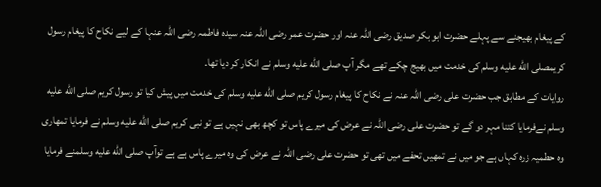کے پیغام بھیجنے سے پہلے حضرت ابو بکر صدیق رضی اللہ عنہ اور حضرت عمر رضی اللہ عنہ سیدہ فاطمہ رضی اللہ عنہا کے لیے نکاح کا پیغام رسول کریمصلى الله عليه وسلم کی خدمت میں بھیج چکے تھے مگر آپ صلى الله عليه وسلم نے انکار کر دیا تھا۔
روایات کے مطابق جب حضرت علی رضی اللہ عنہ نے نکاح کا پیغام رسول کریم صلى الله عليه وسلم کی خدمت میں پیش کیا تو رسول کریم صلى الله عليه وسلم نےفرمایا کتنا مہر دو گے تو حضرت علی رضی اللہ نے عرض کی میرے پاس تو کچھ بھی نہیں ہے تو نبی کریم صلى الله عليه وسلم نے فرمایا تمھاری وہ حطمیہ زرہ کہاں ہے جو میں نے تمھیں تحفے میں تھی تو حضرت علی رضی اللہ نے عرض کی وہ میرے پاس ہے ہے توآپ صلى الله عليه وسلمنے فرمایا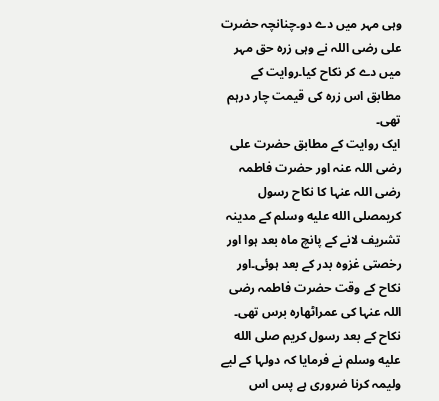وہی مہر میں دے دو۔چنانچہ حضرت علی رضی اللہ نے وہی زرہ حق مہر میں دے کر نکاح کیا۔روایت کے مطابق اس زرہ کی قیمت چار درہم تھی۔
ایک روایت کے مطابق حضرت علی رضی اللہ عنہ اور حضرت فاطمہ رضی اللہ عنہا کا نکاح رسول کریمصلى الله عليه وسلم کے مدینہ تشریف لانے کے پانچ ماہ بعد ہوا اور رخصتی غزوہ بدر کے بعد ہوئی۔اور نکاح کے وقت حضرت فاطمہ رضی اللہ عنہا کی عمراٹھارہ برس تھی۔
نکاح کے بعد رسول کریم صلى الله عليه وسلم نے فرمایا کہ دولہا کے لیے ولیمہ کرنا ضروری ہے پس اس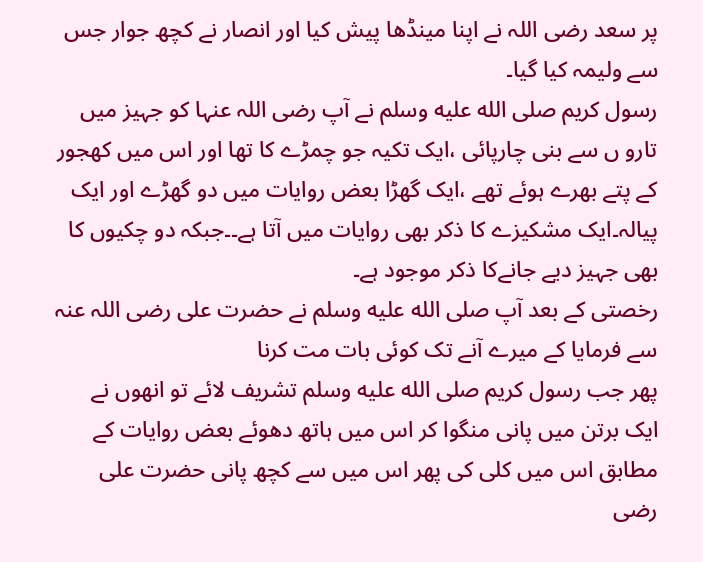پر سعد رضی اللہ نے اپنا مینڈھا پیش کیا اور انصار نے کچھ جوار جس سے ولیمہ کیا گیا۔
رسول کریم صلى الله عليه وسلم نے آپ رضی اللہ عنہا کو جہیز میں
تارو ں سے بنی چارپائی ،ایک تکیہ جو چمڑے کا تھا اور اس میں کھجور کے پتے بھرے ہوئے تھے ،ایک گھڑا بعض روایات میں دو گھڑے اور ایک پیالہ۔ایک مشکیزے کا ذکر بھی روایات میں آتا ہے۔۔جبکہ دو چکیوں کا بھی جہیز دیے جانےکا ذکر موجود ہے۔
رخصتی کے بعد آپ صلى الله عليه وسلم نے حضرت علی رضی اللہ عنہ سے فرمایا کے میرے آنے تک کوئی بات مت کرنا
پھر جب رسول کریم صلى الله عليه وسلم تشریف لائے تو انھوں نے ایک برتن میں پانی منگوا کر اس میں ہاتھ دھوئے بعض روایات کے مطابق اس میں کلی کی پھر اس میں سے کچھ پانی حضرت علی رضی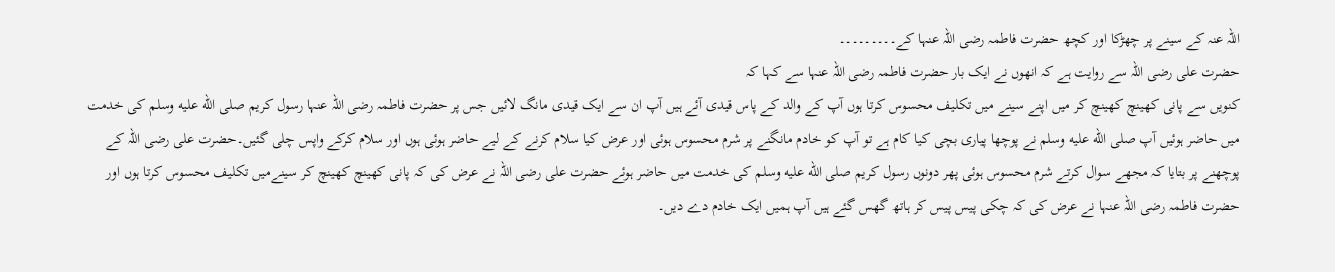اللہ عنہ کے سینے پر چھڑکا اور کچھ حضرت فاطمہ رضی اللہ عنہا کے۔۔۔۔۔۔۔۔۔
حضرت علی رضی اللہ سے روایت ہے کہ انھوں نے ایک بار حضرت فاطمہ رضی اللہ عنہا سے کہا کہ
کنویں سے پانی کھینچ کھینچ کر میں اپنے سینے میں تکلیف محسوس کرتا ہوں آپ کے والد کے پاس قیدی آئے ہیں آپ ان سے ایک قیدی مانگ لائیں جس پر حضرت فاطمہ رضی اللہ عنہا رسول کریم صلى الله عليه وسلم کی خدمت میں حاضر ہوئیں آپ صلى الله عليه وسلم نے پوچھا پیاری بچی کیا کام ہے تو آپ کو خادم مانگنے پر شرم محسوس ہوئی اور عرض کیا سلام کرنے کے لیے حاضر ہوئی ہوں اور سلام کرکے واپس چلی گئیں۔حضرت علی رضی اللہ کے پوچھنے پر بتایا کہ مجھے سوال کرتے شرم محسوس ہوئی پھر دونوں رسول کریم صلى الله عليه وسلم کی خدمت میں حاضر ہوئے حضرت علی رضی اللہ نے عرض کی کہ پانی کھینچ کھینچ کر سینےمیں تکلیف محسوس کرتا ہوں اور حضرت فاطمہ رضی اللہ عنہا نے عرض کی کہ چکی پیس پیس کر ہاتھ گھس گئے ہیں آپ ہمیں ایک خادم دے دیں۔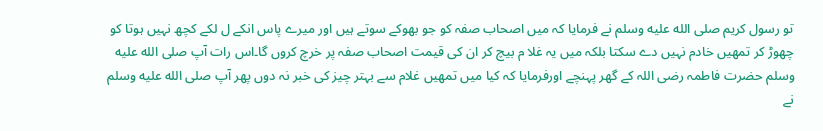تو رسول کریم صلى الله عليه وسلم نے فرمایا کہ میں اصحاب صفہ کو جو بھوکے سوتے ہیں اور میرے پاس انکے ل لکے کچھ نہیں ہوتا کو چھوڑ کر تمھیں خادم نہیں دے سکتا بلکہ میں یہ غلا م بیچ کر ان کی قیمت اصحاب صفہ پر خرچ کروں گا۔اس رات آپ صلى الله عليه وسلم حضرت فاطمہ رضی اللہ کے گھر پہنچے اورفرمایا کہ کیا میں تمھیں غلام سے بہتر چیز کی خبر نہ دوں پھر آپ صلى الله عليه وسلم نے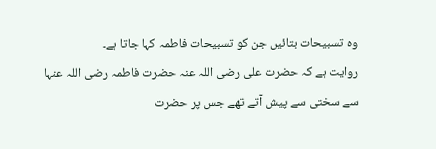وہ تسبیحات بتائیں جن کو تسبیحات فاطمہ کہا جاتا ہے۔
روایت ہے کہ حضرت علی رضی اللہ عنہ حضرت فاطمہ رضی اللہ عنہا سے سختی سے پیش آتے تھے جس پر حضرت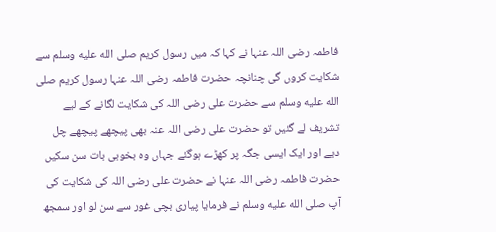فاطمہ رضی اللہ عنہا نے کہا کہ میں رسول کریم صلى الله عليه وسلم سے شکایت کروں گی چنانچہ حضرت فاطمہ رضی اللہ عنہا رسول کریم صلى الله عليه وسلم سے حضرت علی رضی اللہ کی شکایت لگانے کے لیے تشریف لے گئیں تو حضرت علی رضی اللہ عنہ بھی پیچھے پیچھے چل دیے اور ایک ایسی جگہ پر کھڑے ہوگئے جہاں وہ بخوبی بات سن سکیں حضرت فاطمہ رضی اللہ عنہا نے حضرت علی رضی اللہ کی شکایت کی آپ صلى الله عليه وسلم نے فرمایا پیاری بچی غور سے سن لو اور سمجھ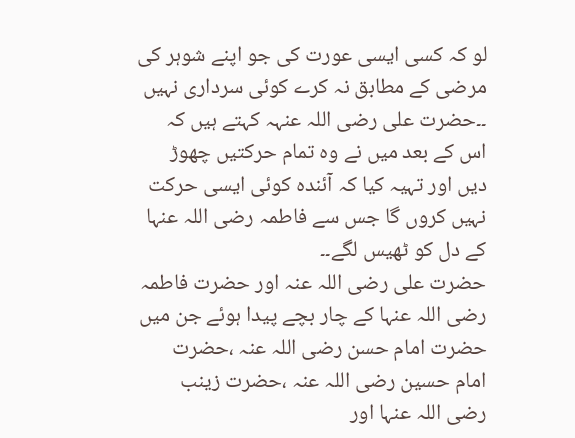لو کہ کسی ایسی عورت کی جو اپنے شوہر کی مرضی کے مطابق نہ کرے کوئی سرداری نہیں ۔۔حضرت علی رضی اللہ عنہہ کہتے ہیں کہ اس کے بعد میں نے وہ تمام حرکتیں چھوڑ دیں اور تہیہ کیا کہ آئندہ کوئی ایسی حرکت نہیں کروں گا جس سے فاطمہ رضی اللہ عنہا کے دل کو ٹھیس لگے۔۔
حضرت علی رضی اللہ عنہ اور حضرت فاطمہ رضی اللہ عنہا کے چار بچے پیدا ہوئے جن میں حضرت امام حسن رضی اللہ عنہ ،حضرت امام حسین رضی اللہ عنہ ،حضرت زینب رضی اللہ عنہا اور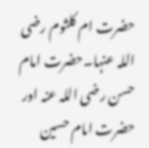حضرت ام کلثوم رضی اللہ عنہا۔حضرت امام حسن رضی اللہ عنہ اور حضرت امام حسین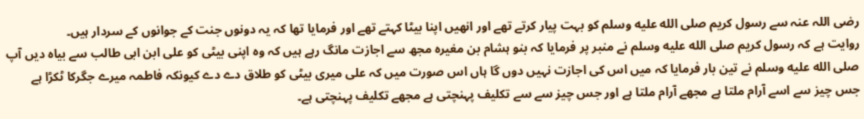رضی اللہ عنہ سے رسول کریم صلى الله عليه وسلم کو بہت پیار کرتے تھے اور انھیں اپنا بیٹا کہتے تھے اور فرمایا تھا کہ یہ دونوں جنت کے جوانوں کے سردار ہیں۔
روایت ہے کہ رسول کریم صلى الله عليه وسلم نے منبر پر فرمایا کہ بنو ہشام بن مغیرہ مجھ سے اجازت مانگ رہے ہیں کہ وہ اپنی بیٹی کو علی ابن ابی طالب سے بیاہ دیں آپ صلى الله عليه وسلم نے تین بار فرمایا کہ میں اس کی اجازت نہیں دوں گا ہاں اس صورت میں کہ علی میری بیٹی کو طلاق دے دے کیونکہ فاطمہ میرے جگرکا ٹکڑا ہے جس چیز سے اسے آرام ملتا ہے مجھے آرام ملتا ہے اور جس چیز سے سے تکلیف پہنچتی ہے مجھے تکلیف پہنچتی ہے۔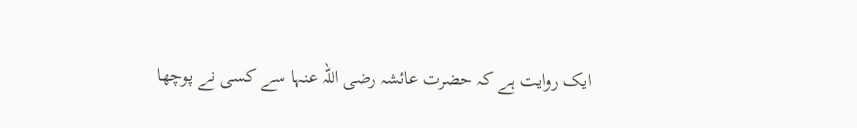ایک روایت ہے کہ حضرت عائشہ رضی اللہ عنہا سے کسی نے پوچھا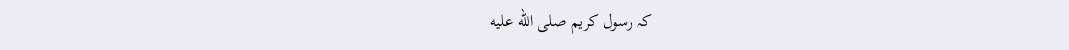کہ رسول کریم صلى الله عليه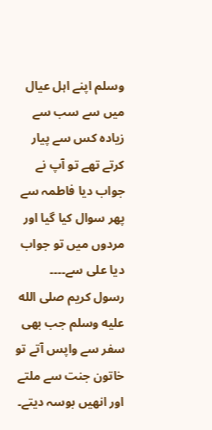وسلم اپنے اہل عیال میں سے سب سے زیادہ کس سے پیار کرتے تھے تو آپ نے جواب دیا فاطمہ سے پھر سوال کیا گیا اور مردوں میں تو جواب دیا علی سے۔۔۔۔
رسول کریم صلى الله عليه وسلم جب بھی سفر سے واپس آتے تو خاتون جنت سے ملتے اور انھیں بوسہ دیتے۔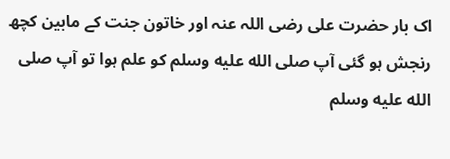اک بار حضرت علی رضی اللہ عنہ اور خاتون جنت کے مابین کچھ رنجش ہو گئی آپ صلى الله عليه وسلم کو علم ہوا تو آپ صلى الله عليه وسلم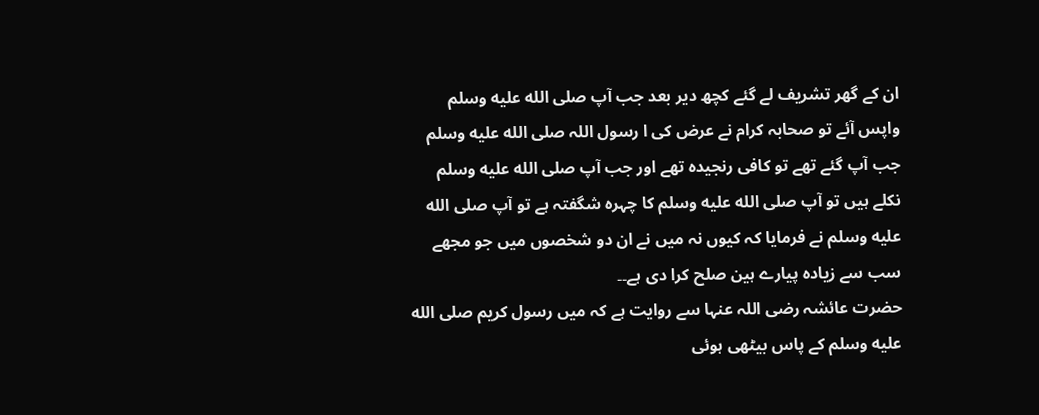ان کے گھر تشریف لے گئے کچھ دیر بعد جب آپ صلى الله عليه وسلم واپس آئے تو صحابہ کرام نے عرض کی ا رسول اللہ صلى الله عليه وسلم جب آپ گئے تھے تو کافی رنجیدہ تھے اور جب آپ صلى الله عليه وسلم نکلے ہیں تو آپ صلى الله عليه وسلم کا چہرہ شگفتہ ہے تو آپ صلى الله عليه وسلم نے فرمایا کہ کیوں نہ میں نے ان دو شخصوں ميں جو مجھے سب سے زیادہ پیارے ہین صلح کرا دی ہے۔۔
حضرت عائشہ رضی اللہ عنہا سے روایت ہے کہ میں رسول کریم صلى الله عليه وسلم کے پاس بیٹھی ہوئی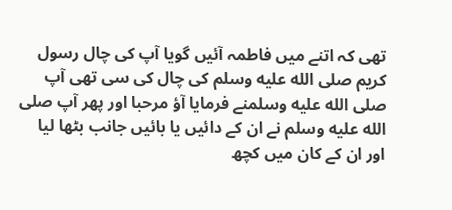تھی کہ اتنے میں فاطمہ آئیں گويا آپ کی چال رسول کریم صلى الله عليه وسلم کی چال کی سی تھی آپ صلى الله عليه وسلمنے فرمایا آؤ مرحبا اور پھر آپ صلى الله عليه وسلم نے ان کے دائیں یا بائیں جانب بٹھا لیا اور ان کے کان ميں کچھ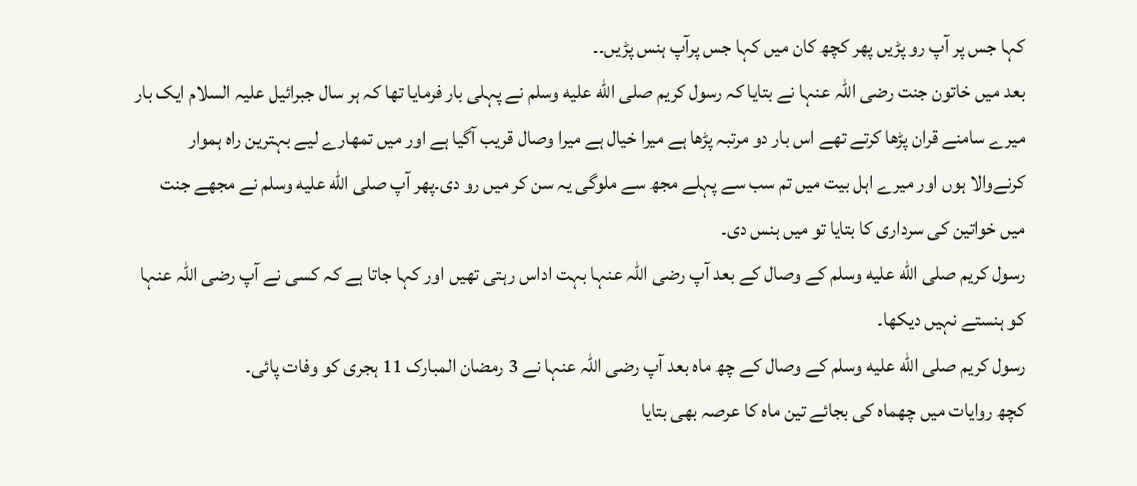کہا جس پر آپ رو پڑیں پھر کچھ کان میں کہا جس پرآپ ہنس پڑیں۔۔
بعد میں خاتون جنت رضی اللہ عنہا نے بتایا کہ رسول کریم صلى الله عليه وسلم نے پہلی بار فرمایا تھا کہ ہر سال جبرائیل علیہ السلام ایک بار میرے سامنے قران پڑھا کرتے تھے اس بار دو مرتبہ پڑھا ہے میرا خیال ہے میرا وصال قریب آگیا ہے اور میں تمھارے لیے بہترین راہ ہموار کرنےوالا ہوں اور میرے اہل بیت میں تم سب سے پہلے مجھ سے ملوگی یہ سن کر میں رو دی۔پھر آپ صلى الله عليه وسلم نے مجھے جنت میں خواتین کی سرداری کا بتایا تو میں ہنس دی۔
رسول کریم صلى الله عليه وسلم کے وصال کے بعد آپ رضی اللہ عنہا بہت اداس رہتی تھیں اور کہا جاتا ہے کہ کسی نے آپ رضی اللہ عنہا کو ہنستے نہیں دیکھا۔
رسول کریم صلى الله عليه وسلم کے وصال کے چھ ماہ بعد آپ رضی اللہ عنہا نے 3 رمضان المبارک 11 ہجری کو وفات پائی۔
کچھ روایات میں چھماہ کی بجائے تین ماہ کا عرصہ بھی بتایا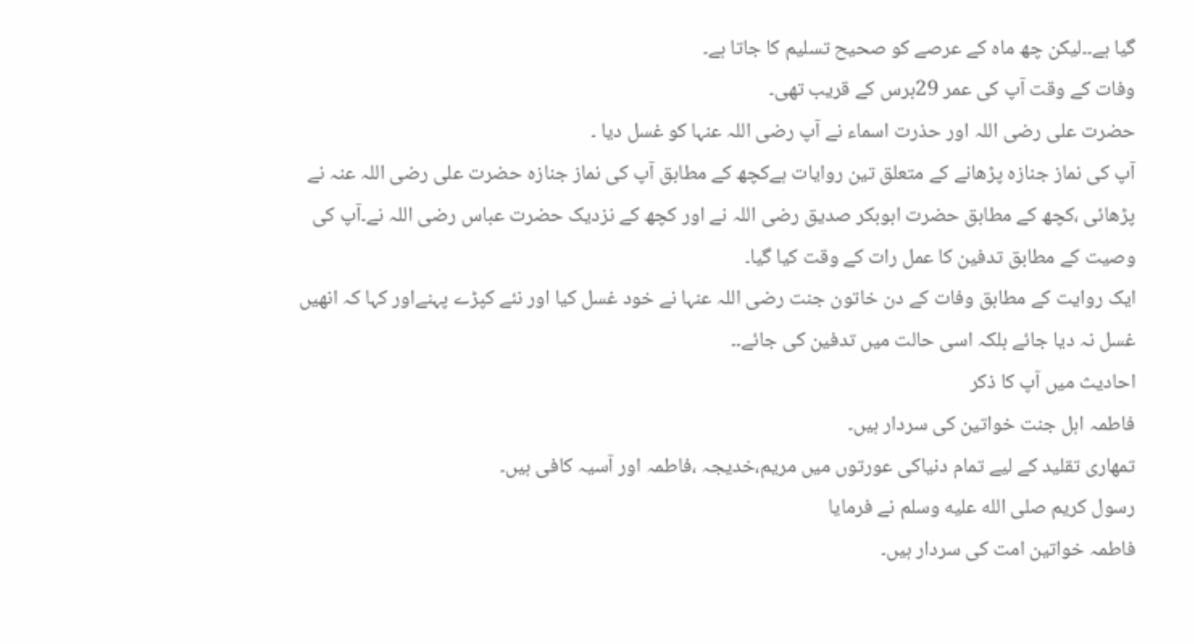گیا ہے۔۔لیکن چھ ماہ کے عرصے کو صحیح تسلیم کا جاتا ہے۔
وفات کے وقت آپ کی عمر 29برس کے قریب تھی۔
حضرت علی رضی اللہ اور حذرت اسماء نے آپ رضی اللہ عنہا کو غسل دیا ۔
آپ کی نماز جنازہ پڑھانے کے متعلق تین روایات ہےکچھ کے مطابق آپ کی نماز جنازہ حضرت علی رضی اللہ عنہ نے پڑھائی ،کچھ کے مطابق حضرت ابوبکر صدیق رضی اللہ نے اور کچھ کے نزدیک حضرت عباس رضی اللہ نے۔آپ کی وصیت کے مطابق تدفین کا عمل رات کے وقت کیا گیا۔
ایک روایت کے مطابق وفات کے دن خاتون جنت رضی اللہ عنہا نے خود غسل کیا اور نئے کپڑے پہنےاور کہا کہ انھیں غسل نہ دیا جائے بلکہ اسی حالت میں تدفین کی جائے۔۔
احادیث میں آپ کا ذکر
فاطمہ اہل جنت خواتین کی سردار ہیں۔
تمھاری تقلید کے لیے تمام دنیاکی عورتوں میں مریم،خدیجہ ،فاطمہ اور آسیہ کافی ہیں۔
رسول کریم صلى الله عليه وسلم نے فرمایا
فاطمہ خواتین امت کی سردار ہیں۔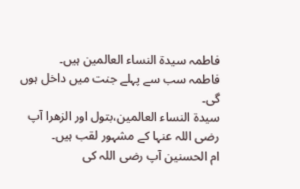فاطمہ سیدۃ النساء العالمین ہیں۔
فاطمہ سب سے پہلے جنت میں داخل ہوں گی۔
سیدۃ النساء العالمین،بتول اور الزھرا آپ رضی اللہ عنہا کے مشہور لقب ہیں۔
ام الحسنین آپ رضی اللہ کی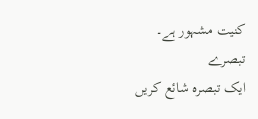کنیت مشہور ہے۔
تبصرے
ایک تبصرہ شائع کریں